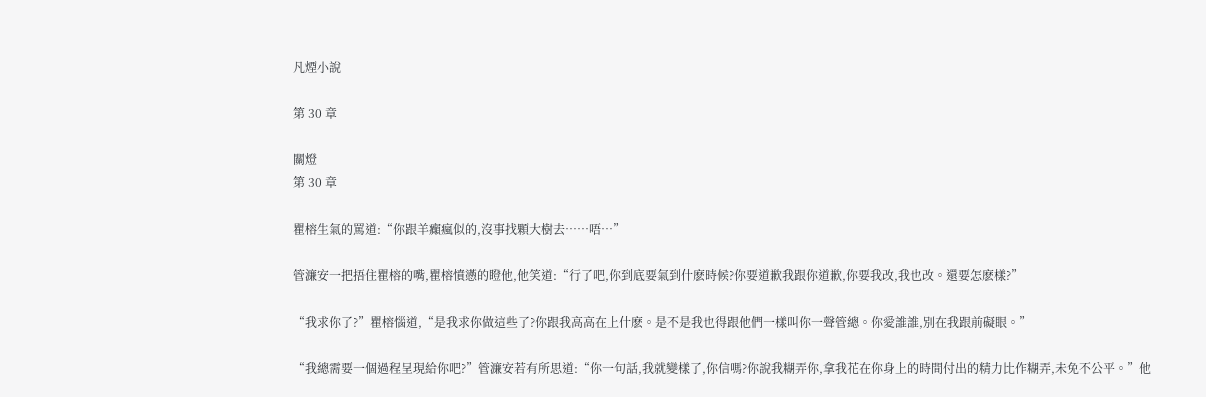凡煙小說

第 30 章

關燈
第 30 章

瞿榕生氣的罵道:“你跟羊癲瘋似的,沒事找顆大樹去……唔…”

管濂安一把捂住瞿榕的嘴,瞿榕憤懣的瞪他,他笑道:“行了吧,你到底要氣到什麽時候?你要道歉我跟你道歉,你要我改,我也改。還要怎麽樣?”

“我求你了?”瞿榕惱道,“是我求你做這些了?你跟我高高在上什麽。是不是我也得跟他們一樣叫你一聲管總。你愛誰誰,別在我跟前礙眼。”

“我總需要一個過程呈現給你吧?”管濂安若有所思道:“你一句話,我就變樣了,你信嗎?你說我糊弄你,拿我花在你身上的時間付出的精力比作糊弄,未免不公平。”他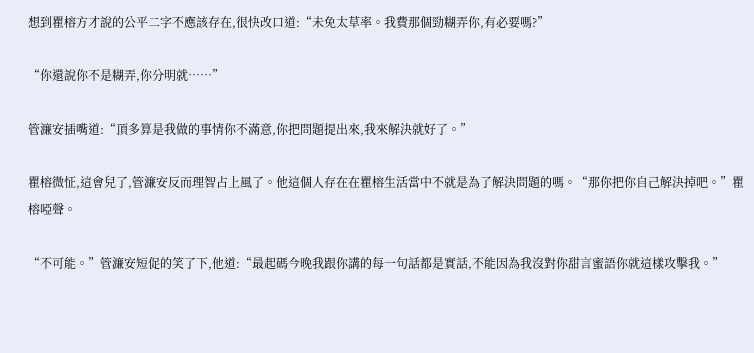想到瞿榕方才說的公平二字不應該存在,很快改口道:“未免太草率。我費那個勁糊弄你,有必要嗎?”

“你還說你不是糊弄,你分明就……”

管濂安插嘴道:“頂多算是我做的事情你不滿意,你把問題提出來,我來解決就好了。”

瞿榕微怔,這會兒了,管濂安反而理智占上風了。他這個人存在在瞿榕生活當中不就是為了解決問題的嗎。“那你把你自己解決掉吧。”瞿榕啞聲。

“不可能。”管濂安短促的笑了下,他道:“最起碼今晚我跟你講的每一句話都是實話,不能因為我沒對你甜言蜜語你就這樣攻擊我。”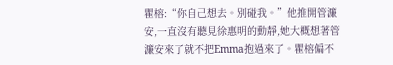瞿榕:“你自己想去。別碰我。”他推開管濂安,一直沒有聽見徐惠明的動靜,她大概想著管濂安來了就不把Emma抱過來了。瞿榕偏不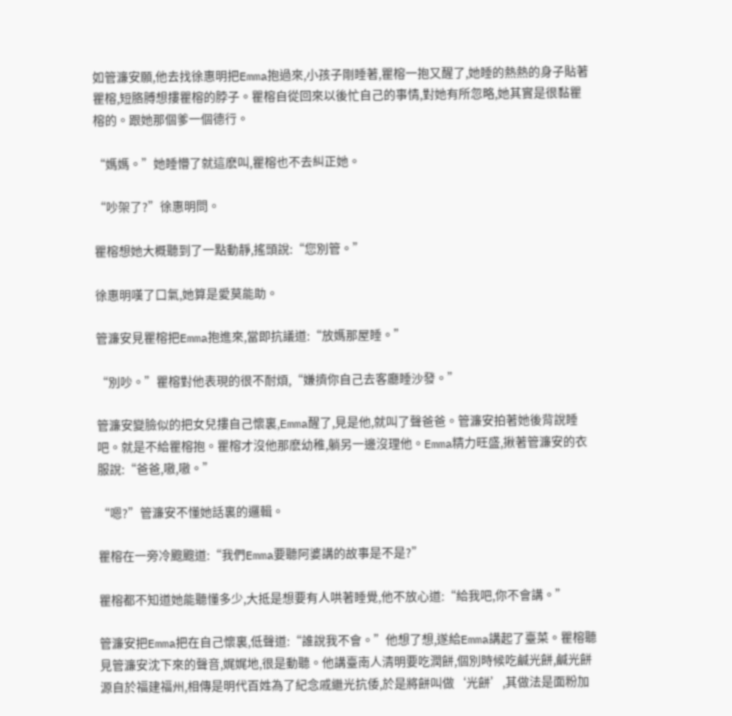如管濂安願,他去找徐惠明把Emma抱過來,小孩子剛睡著,瞿榕一抱又醒了,她睡的熱熱的身子貼著瞿榕,短胳膊想摟瞿榕的脖子。瞿榕自從回來以後忙自己的事情,對她有所忽略,她其實是很黏瞿榕的。跟她那個爹一個德行。

“媽媽。”她睡懵了就這麽叫,瞿榕也不去糾正她。

“吵架了?”徐惠明問。

瞿榕想她大概聽到了一點動靜,搖頭說:“您別管。”

徐惠明嘆了口氣,她算是愛莫能助。

管濂安見瞿榕把Emma抱進來,當即抗議道:“放媽那屋睡。”

“別吵。”瞿榕對他表現的很不耐煩,“嫌擠你自己去客廳睡沙發。”

管濂安變臉似的把女兒摟自己懷裏,Emma醒了,見是他,就叫了聲爸爸。管濂安拍著她後背說睡吧。就是不給瞿榕抱。瞿榕才沒他那麽幼稚,躺另一邊沒理他。Emma精力旺盛,揪著管濂安的衣服說:“爸爸,嗷,嗷。”

“嗯?”管濂安不懂她話裏的邏輯。

瞿榕在一旁冷颼颼道:“我們Emma要聽阿婆講的故事是不是?”

瞿榕都不知道她能聽懂多少,大抵是想要有人哄著睡覺,他不放心道:“給我吧,你不會講。”

管濂安把Emma把在自己懷裏,低聲道:“誰說我不會。”他想了想,遂給Emma講起了臺菜。瞿榕聽見管濂安沈下來的聲音,娓娓地,很是動聽。他講臺南人清明要吃潤餅,個別時候吃鹹光餅,鹹光餅源自於福建福州,相傳是明代百姓為了紀念戚繼光抗倭,於是將餅叫做‘光餅’,其做法是面粉加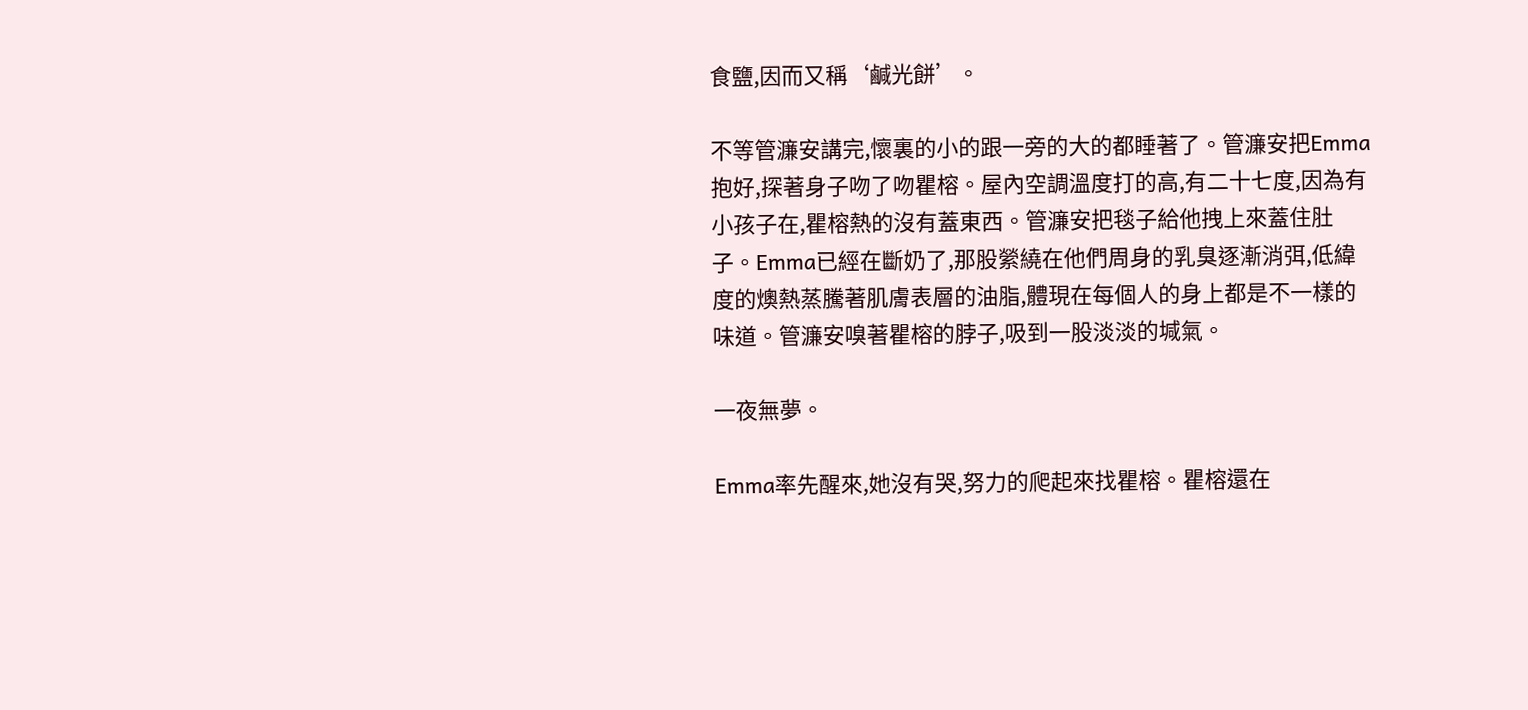食鹽,因而又稱‘鹹光餅’。

不等管濂安講完,懷裏的小的跟一旁的大的都睡著了。管濂安把Emma抱好,探著身子吻了吻瞿榕。屋內空調溫度打的高,有二十七度,因為有小孩子在,瞿榕熱的沒有蓋東西。管濂安把毯子給他拽上來蓋住肚子。Emma已經在斷奶了,那股縈繞在他們周身的乳臭逐漸消弭,低緯度的燠熱蒸騰著肌膚表層的油脂,體現在每個人的身上都是不一樣的味道。管濂安嗅著瞿榕的脖子,吸到一股淡淡的堿氣。

一夜無夢。

Emma率先醒來,她沒有哭,努力的爬起來找瞿榕。瞿榕還在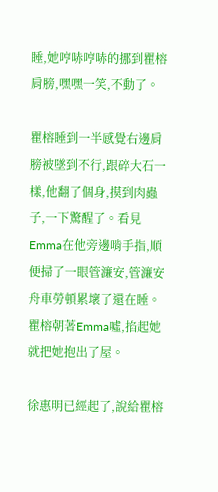睡,她哼哧哼哧的挪到瞿榕肩膀,嘿嘿一笑,不動了。

瞿榕睡到一半感覺右邊肩膀被墜到不行,跟碎大石一樣,他翻了個身,摸到肉蟲子,一下驚醒了。看見Emma在他旁邊啃手指,順便掃了一眼管濂安,管濂安舟車勞頓累壞了還在睡。瞿榕朝著Emma噓,掐起她就把她抱出了屋。

徐惠明已經起了,說給瞿榕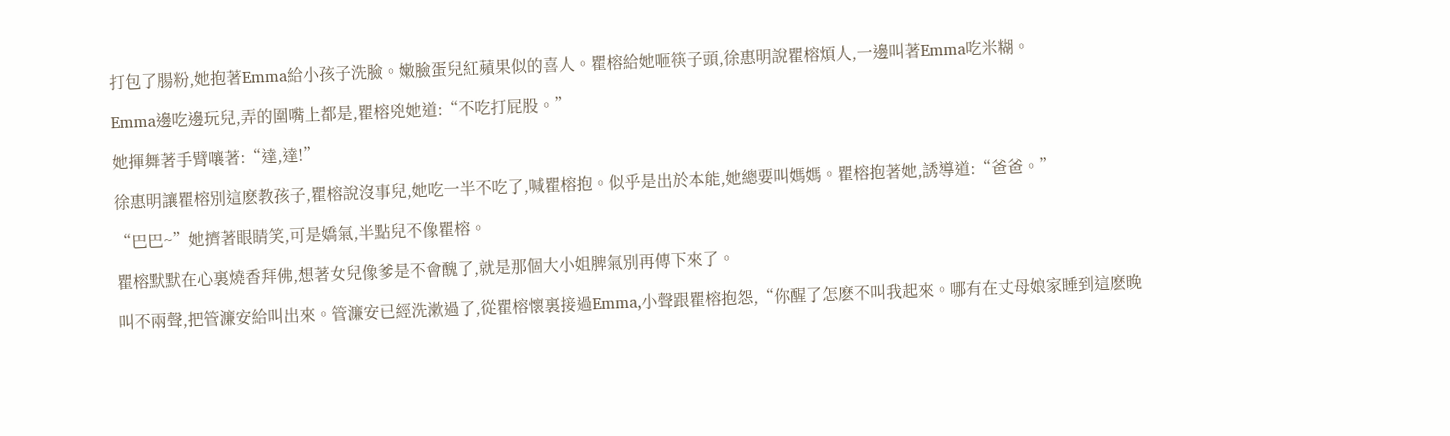打包了腸粉,她抱著Emma給小孩子洗臉。嫩臉蛋兒紅蘋果似的喜人。瞿榕給她咂筷子頭,徐惠明說瞿榕煩人,一邊叫著Emma吃米糊。

Emma邊吃邊玩兒,弄的圍嘴上都是,瞿榕兇她道:“不吃打屁股。”

她揮舞著手臂嚷著:“達,達!”

徐惠明讓瞿榕別這麽教孩子,瞿榕說沒事兒,她吃一半不吃了,喊瞿榕抱。似乎是出於本能,她總要叫媽媽。瞿榕抱著她,誘導道:“爸爸。”

“巴巴~”她擠著眼睛笑,可是嬌氣,半點兒不像瞿榕。

瞿榕默默在心裏燒香拜佛,想著女兒像爹是不會醜了,就是那個大小姐脾氣別再傳下來了。

叫不兩聲,把管濂安給叫出來。管濂安已經洗漱過了,從瞿榕懷裏接過Emma,小聲跟瞿榕抱怨,“你醒了怎麽不叫我起來。哪有在丈母娘家睡到這麽晚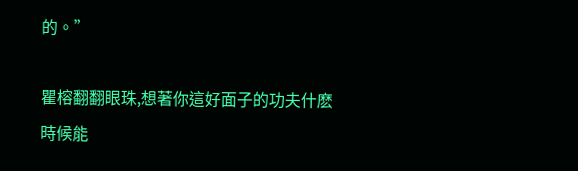的。”

瞿榕翻翻眼珠,想著你這好面子的功夫什麽時候能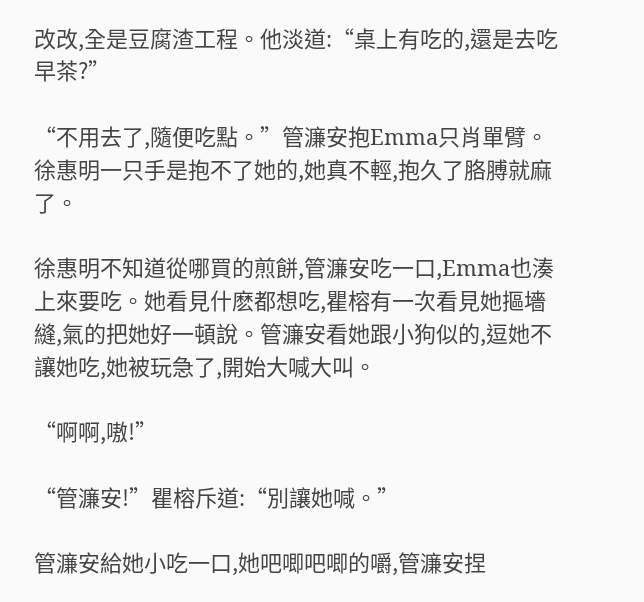改改,全是豆腐渣工程。他淡道:“桌上有吃的,還是去吃早茶?”

“不用去了,隨便吃點。”管濂安抱Emma只肖單臂。徐惠明一只手是抱不了她的,她真不輕,抱久了胳膊就麻了。

徐惠明不知道從哪買的煎餅,管濂安吃一口,Emma也湊上來要吃。她看見什麽都想吃,瞿榕有一次看見她摳墻縫,氣的把她好一頓說。管濂安看她跟小狗似的,逗她不讓她吃,她被玩急了,開始大喊大叫。

“啊啊,嗷!”

“管濂安!”瞿榕斥道:“別讓她喊。”

管濂安給她小吃一口,她吧唧吧唧的嚼,管濂安捏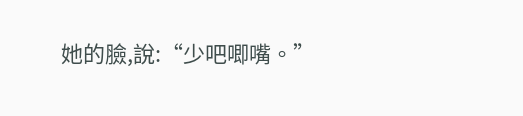她的臉,說:“少吧唧嘴。”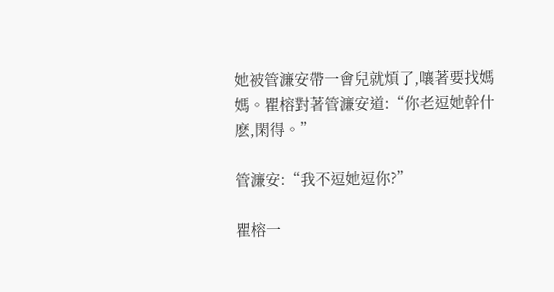她被管濂安帶一會兒就煩了,嚷著要找媽媽。瞿榕對著管濂安道:“你老逗她幹什麽,閑得。”

管濂安:“我不逗她逗你?”

瞿榕一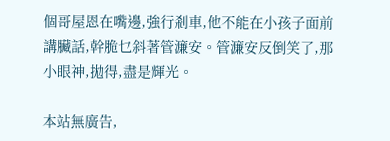個哥屋恩在嘴邊,強行剎車,他不能在小孩子面前講臟話,幹脆乜斜著管濂安。管濂安反倒笑了,那小眼神,拋得,盡是輝光。

本站無廣告,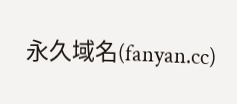永久域名(fanyan.cc)